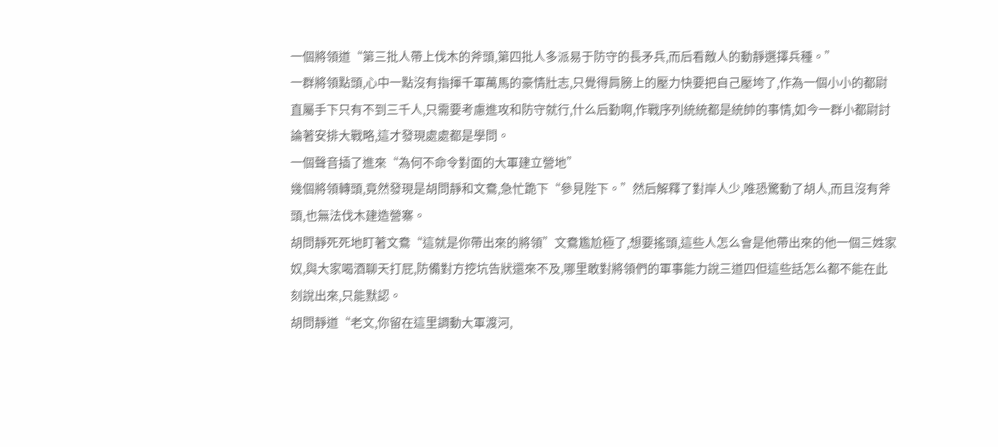一個將領道“第三批人帶上伐木的斧頭,第四批人多派易于防守的長矛兵,而后看敵人的動靜選擇兵種。”
一群將領點頭,心中一點沒有指揮千軍萬馬的豪情壯志,只覺得肩膀上的壓力快要把自己壓垮了,作為一個小小的都尉直屬手下只有不到三千人,只需要考慮進攻和防守就行,什么后勤啊,作戰序列統統都是統帥的事情,如今一群小都尉討論著安排大戰略,這才發現處處都是學問。
一個聲音插了進來“為何不命令對面的大軍建立營地”
幾個將領轉頭,竟然發現是胡問靜和文鴦,急忙跪下“參見陛下。”然后解釋了對岸人少,唯恐驚動了胡人,而且沒有斧頭,也無法伐木建造營寨。
胡問靜死死地盯著文鴦“這就是你帶出來的將領”文鴦尷尬極了,想要搖頭,這些人怎么會是他帶出來的他一個三姓家奴,與大家喝酒聊天打屁,防備對方挖坑告狀還來不及,哪里敢對將領們的軍事能力說三道四但這些話怎么都不能在此刻說出來,只能默認。
胡問靜道“老文,你留在這里調動大軍渡河,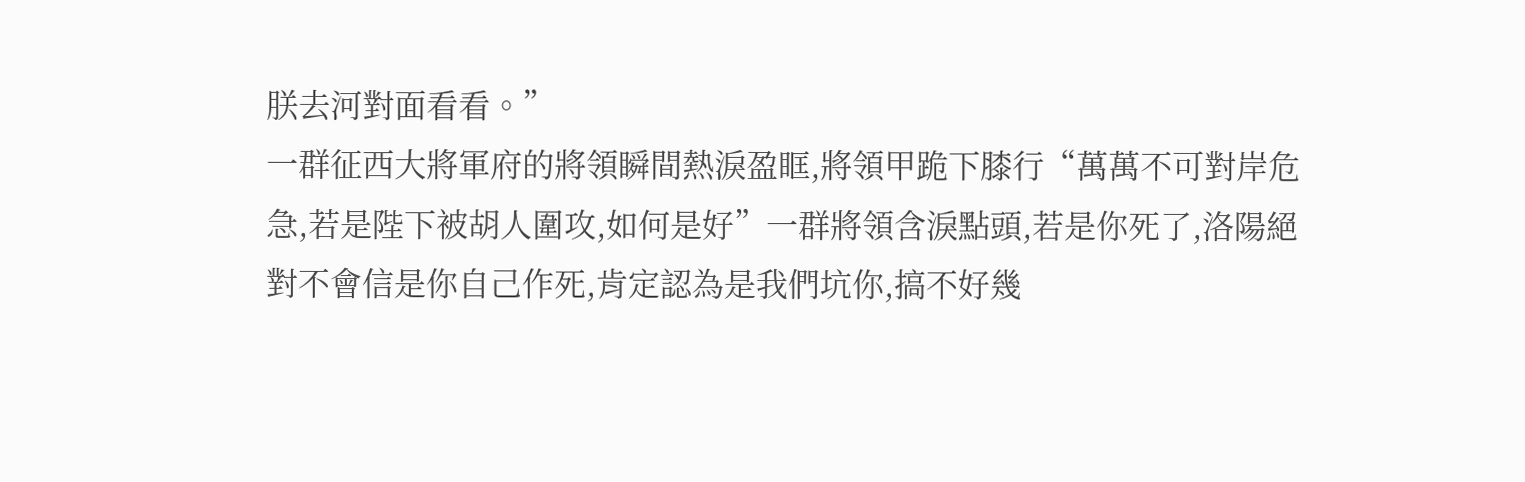朕去河對面看看。”
一群征西大將軍府的將領瞬間熱淚盈眶,將領甲跪下膝行“萬萬不可對岸危急,若是陛下被胡人圍攻,如何是好”一群將領含淚點頭,若是你死了,洛陽絕對不會信是你自己作死,肯定認為是我們坑你,搞不好幾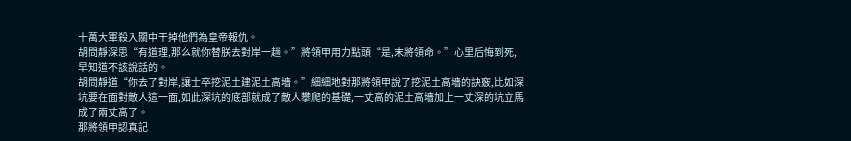十萬大軍殺入關中干掉他們為皇帝報仇。
胡問靜深思“有道理,那么就你替朕去對岸一趟。”將領甲用力點頭“是,末將領命。”心里后悔到死,早知道不該說話的。
胡問靜道“你去了對岸,讓士卒挖泥土建泥土高墻。”細細地對那將領甲說了挖泥土高墻的訣竅,比如深坑要在面對敵人這一面,如此深坑的底部就成了敵人攀爬的基礎,一丈高的泥土高墻加上一丈深的坑立馬成了兩丈高了。
那將領甲認真記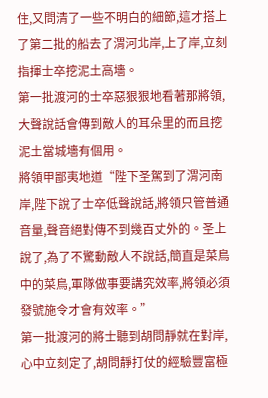住,又問清了一些不明白的細節,這才搭上了第二批的船去了渭河北岸,上了岸,立刻指揮士卒挖泥土高墻。
第一批渡河的士卒惡狠狠地看著那將領,大聲說話會傳到敵人的耳朵里的而且挖泥土當城墻有個用。
將領甲鄙夷地道“陛下圣駕到了渭河南岸,陛下說了士卒低聲說話,將領只管普通音量,聲音絕對傳不到幾百丈外的。圣上說了,為了不驚動敵人不說話,簡直是菜鳥中的菜鳥,軍隊做事要講究效率,將領必須發號施令才會有效率。”
第一批渡河的將士聽到胡問靜就在對岸,心中立刻定了,胡問靜打仗的經驗豐富極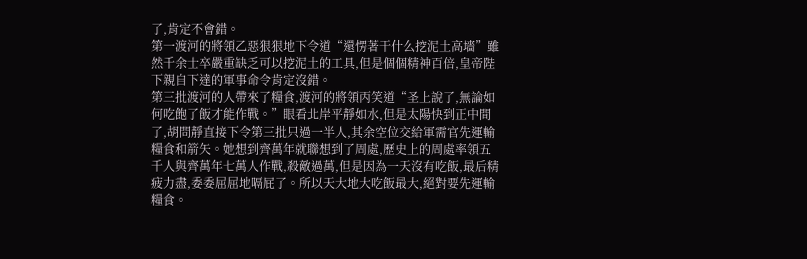了,肯定不會錯。
第一渡河的將領乙惡狠狠地下令道“還愣著干什么挖泥土高墻”雖然千余士卒嚴重缺乏可以挖泥土的工具,但是個個精神百倍,皇帝陛下親自下達的軍事命令肯定沒錯。
第三批渡河的人帶來了糧食,渡河的將領丙笑道“圣上說了,無論如何吃飽了飯才能作戰。”眼看北岸平靜如水,但是太陽快到正中間了,胡問靜直接下令第三批只過一半人,其余空位交給軍需官先運輸糧食和箭矢。她想到齊萬年就聯想到了周處,歷史上的周處率領五千人與齊萬年七萬人作戰,殺敵過萬,但是因為一天沒有吃飯,最后精疲力盡,委委屈屈地嗝屁了。所以天大地大吃飯最大,絕對要先運輸糧食。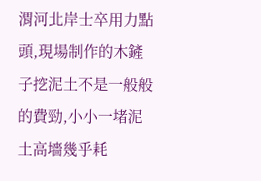渭河北岸士卒用力點頭,現場制作的木鏟子挖泥土不是一般般的費勁,小小一堵泥土高墻幾乎耗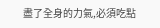盡了全身的力氣,必須吃點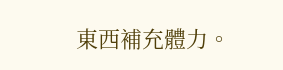東西補充體力。